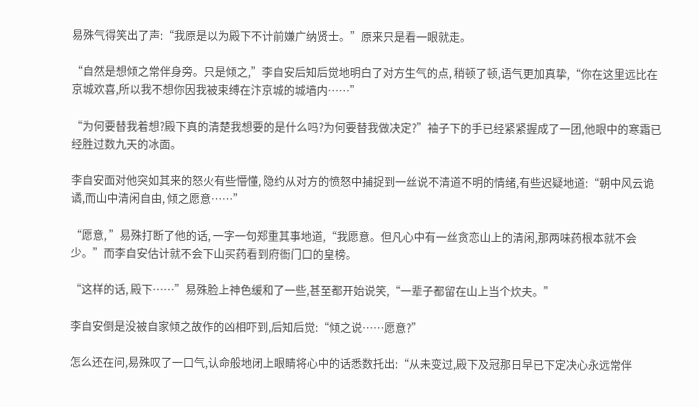易殊气得笑出了声:“我原是以为殿下不计前嫌广纳贤士。”原来只是看一眼就走。

“自然是想倾之常伴身旁。只是倾之,”李自安后知后觉地明白了对方生气的点, 稍顿了顿,语气更加真挚,“你在这里远比在京城欢喜,所以我不想你因我被束缚在汴京城的城墙内……”

“为何要替我着想?殿下真的清楚我想要的是什么吗?为何要替我做决定?”袖子下的手已经紧紧握成了一团,他眼中的寒霜已经胜过数九天的冰面。

李自安面对他突如其来的怒火有些懵懂, 隐约从对方的愤怒中捕捉到一丝说不清道不明的情绪,有些迟疑地道:“朝中风云诡谲,而山中清闲自由, 倾之愿意……”

“愿意, ”易殊打断了他的话, 一字一句郑重其事地道,“我愿意。但凡心中有一丝贪恋山上的清闲,那两味药根本就不会少。”而李自安估计就不会下山买药看到府衙门口的皇榜。

“这样的话, 殿下……”易殊脸上神色缓和了一些,甚至都开始说笑,“一辈子都留在山上当个炊夫。”

李自安倒是没被自家倾之故作的凶相吓到,后知后觉:“倾之说……愿意?”

怎么还在问,易殊叹了一口气,认命般地闭上眼睛将心中的话悉数托出:“从未变过,殿下及冠那日早已下定决心永远常伴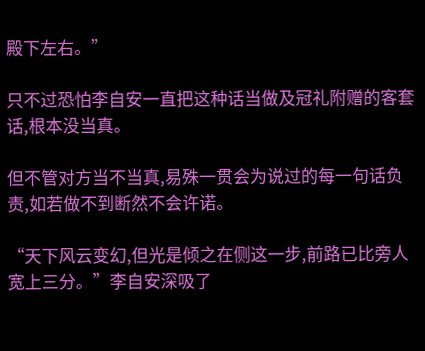殿下左右。”

只不过恐怕李自安一直把这种话当做及冠礼附赠的客套话,根本没当真。

但不管对方当不当真,易殊一贯会为说过的每一句话负责,如若做不到断然不会许诺。

“天下风云变幻,但光是倾之在侧这一步,前路已比旁人宽上三分。”李自安深吸了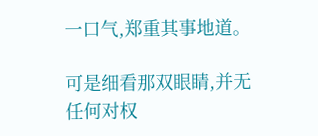一口气,郑重其事地道。

可是细看那双眼睛,并无任何对权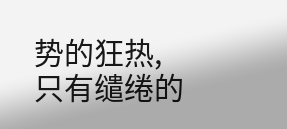势的狂热,只有缱绻的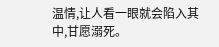温情,让人看一眼就会陷入其中,甘愿溺死。